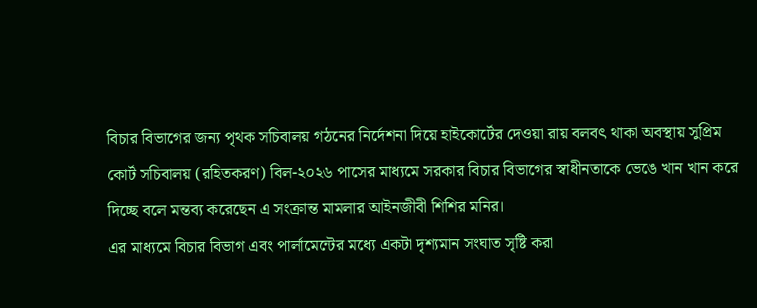বিচার বিভাগের জন্য পৃথক সচিবালয় গঠনের নির্দেশনা দিয়ে হাইকোর্টের দেওয়া রায় বলবৎ থাকা অবস্থায় সুপ্রিম কোর্ট সচিবালয় (রহিতকরণ) বিল-২০২৬ পাসের মাধ্যমে সরকার বিচার বিভাগের স্বাধীনতাকে ভেঙে খান খান করে দিচ্ছে বলে মন্তব্য করেছেন এ সংক্রান্ত মামলার আইনজীবী শিশির মনির।
এর মাধ্যমে বিচার বিভাগ এবং পার্লামেন্টের মধ্যে একটা দৃশ্যমান সংঘাত সৃষ্টি করা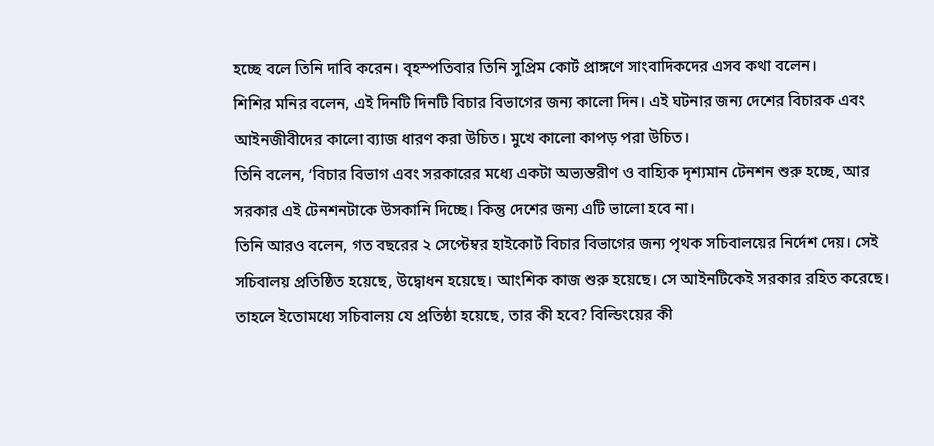হচ্ছে বলে তিনি দাবি করেন। বৃহস্পতিবার তিনি সুপ্রিম কোর্ট প্রাঙ্গণে সাংবাদিকদের এসব কথা বলেন।
শিশির মনির বলেন, এই দিনটি দিনটি বিচার বিভাগের জন্য কালো দিন। এই ঘটনার জন্য দেশের বিচারক এবং আইনজীবীদের কালো ব্যাজ ধারণ করা উচিত। মুখে কালো কাপড় পরা উচিত।
তিনি বলেন, ‘বিচার বিভাগ এবং সরকারের মধ্যে একটা অভ্যন্তরীণ ও বাহ্যিক দৃশ্যমান টেনশন শুরু হচ্ছে, আর সরকার এই টেনশনটাকে উসকানি দিচ্ছে। কিন্তু দেশের জন্য এটি ভালো হবে না।
তিনি আরও বলেন, গত বছরের ২ সেপ্টেম্বর হাইকোর্ট বিচার বিভাগের জন্য পৃথক সচিবালয়ের নির্দেশ দেয়। সেই সচিবালয় প্রতিষ্ঠিত হয়েছে, উদ্বোধন হয়েছে। আংশিক কাজ শুরু হয়েছে। সে আইনটিকেই সরকার রহিত করেছে। তাহলে ইতোমধ্যে সচিবালয় যে প্রতিষ্ঠা হয়েছে, তার কী হবে? বিল্ডিংয়ের কী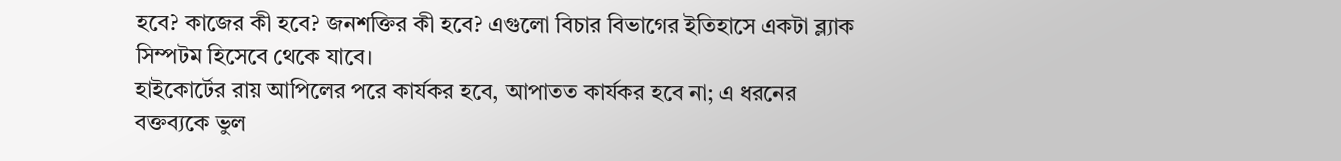হবে? কাজের কী হবে? জনশক্তির কী হবে? এগুলো বিচার বিভাগের ইতিহাসে একটা ব্ল্যাক সিম্পটম হিসেবে থেকে যাবে।
হাইকোর্টের রায় আপিলের পরে কার্যকর হবে, আপাতত কার্যকর হবে না; এ ধরনের বক্তব্যকে ভুল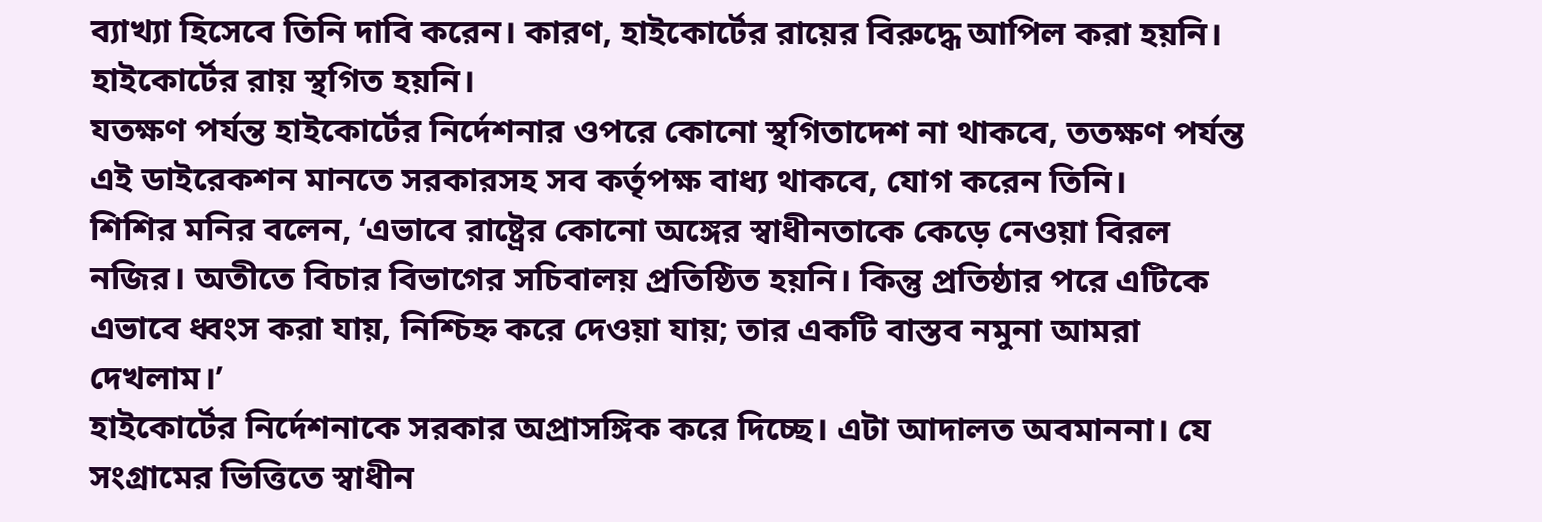ব্যাখ্যা হিসেবে তিনি দাবি করেন। কারণ, হাইকোর্টের রায়ের বিরুদ্ধে আপিল করা হয়নি। হাইকোর্টের রায় স্থগিত হয়নি।
যতক্ষণ পর্যন্ত হাইকোর্টের নির্দেশনার ওপরে কোনো স্থগিতাদেশ না থাকবে, ততক্ষণ পর্যন্ত এই ডাইরেকশন মানতে সরকারসহ সব কর্তৃপক্ষ বাধ্য থাকবে, যোগ করেন তিনি।
শিশির মনির বলেন, ‘এভাবে রাষ্ট্রের কোনো অঙ্গের স্বাধীনতাকে কেড়ে নেওয়া বিরল নজির। অতীতে বিচার বিভাগের সচিবালয় প্রতিষ্ঠিত হয়নি। কিন্তু প্রতিষ্ঠার পরে এটিকে এভাবে ধ্বংস করা যায়, নিশ্চিহ্ন করে দেওয়া যায়; তার একটি বাস্তব নমুনা আমরা দেখলাম।’
হাইকোর্টের নির্দেশনাকে সরকার অপ্রাসঙ্গিক করে দিচ্ছে। এটা আদালত অবমাননা। যে সংগ্রামের ভিত্তিতে স্বাধীন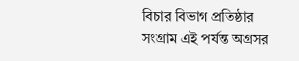বিচার বিভাগ প্রতিষ্ঠার সংগ্রাম এই পর্যন্ত অগ্রসর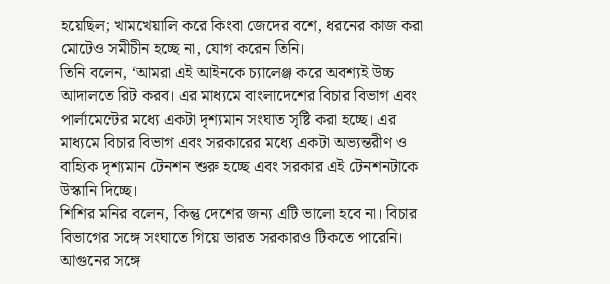হয়েছিল; খামখেয়ালি করে কিংবা জেদের বশে, ধরনের কাজ করা মোটেও সমীচীন হচ্ছে না, যোগ করেন তিনি।
তিনি বলেন, ‘আমরা এই আইনকে চ্যালেঞ্জ করে অবশ্যই উচ্চ আদালতে রিট করব। এর মাধ্যমে বাংলাদেশের বিচার বিভাগ এবং পার্লামেন্টের মধ্যে একটা দৃশ্যমান সংঘাত সৃষ্টি করা হচ্ছে। এর মাধ্যমে বিচার বিভাগ এবং সরকারের মধ্যে একটা অভ্যন্তরীণ ও বাহ্যিক দৃশ্যমান টেনশন শুরু হচ্ছে এবং সরকার এই টেনশনটাকে উস্কানি দিচ্ছে।
শিশির মনির বলেন, কিন্তু দেশের জন্য এটি ভালো হবে না। বিচার বিভাগের সঙ্গে সংঘাতে গিয়ে ভারত সরকারও টিকতে পারেনি। আগুনের সঙ্গে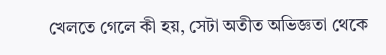খেলতে গেলে কী হয়, সেটা অতীত অভিজ্ঞতা থেকে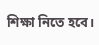শিক্ষা নিতে হবে।